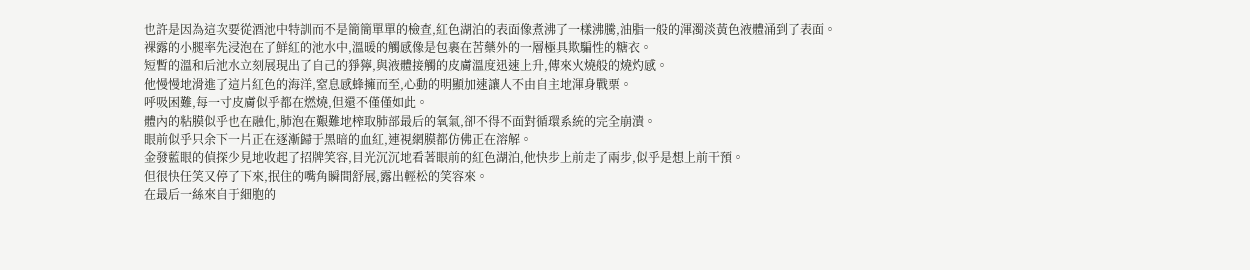也許是因為這次要從酒池中特訓而不是簡簡單單的檢查,紅色湖泊的表面像煮沸了一樣沸騰,油脂一般的渾濁淡黃色液體涌到了表面。
裸露的小腿率先浸泡在了鮮紅的池水中,溫暖的觸感像是包裹在苦藥外的一層極具欺騙性的糖衣。
短暫的溫和后池水立刻展現出了自己的猙獰,與液體接觸的皮膚溫度迅速上升,傳來火燒般的燒灼感。
他慢慢地滑進了這片紅色的海洋,窒息感蜂擁而至,心動的明顯加速讓人不由自主地渾身戰栗。
呼吸困難,每一寸皮膚似乎都在燃燒,但還不僅僅如此。
體內的粘膜似乎也在融化,肺泡在艱難地榨取肺部最后的氧氣,卻不得不面對循環系統的完全崩潰。
眼前似乎只余下一片正在逐漸歸于黑暗的血紅,連視網膜都仿佛正在溶解。
金發藍眼的偵探少見地收起了招牌笑容,目光沉沉地看著眼前的紅色湖泊,他快步上前走了兩步,似乎是想上前干預。
但很快任笑又停了下來,抿住的嘴角瞬間舒展,露出輕松的笑容來。
在最后一絲來自于細胞的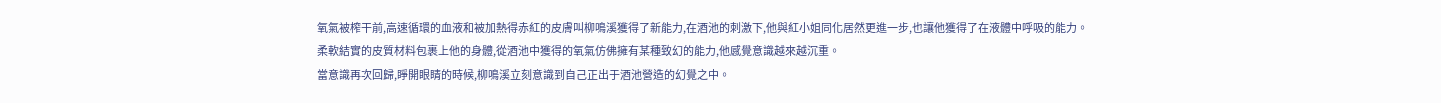氧氣被榨干前,高速循環的血液和被加熱得赤紅的皮膚叫柳鳴溪獲得了新能力,在酒池的刺激下,他與紅小姐同化居然更進一步,也讓他獲得了在液體中呼吸的能力。
柔軟結實的皮質材料包裹上他的身體,從酒池中獲得的氧氣仿佛擁有某種致幻的能力,他感覺意識越來越沉重。
當意識再次回歸,睜開眼睛的時候,柳鳴溪立刻意識到自己正出于酒池營造的幻覺之中。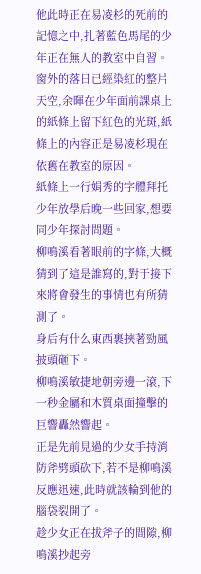他此時正在易凌杉的死前的記憶之中,扎著藍色馬尾的少年正在無人的教室中自習。
窗外的落日已經染紅的整片天空,余暉在少年面前課桌上的紙條上留下紅色的光斑,紙條上的內容正是易凌杉現在依舊在教室的原因。
紙條上一行娟秀的字體拜托少年放學后晚一些回家,想要同少年探討問題。
柳鳴溪看著眼前的字條,大概猜到了這是誰寫的,對于接下來將會發生的事情也有所猜測了。
身后有什么東西裹挾著勁風披頭砸下。
柳鳴溪敏捷地朝旁邊一滾,下一秒金屬和木質桌面撞擊的巨響轟然響起。
正是先前見過的少女手持消防斧劈頭砍下,若不是柳鳴溪反應迅速,此時就該輪到他的腦袋裂開了。
趁少女正在拔斧子的間隙,柳鳴溪抄起旁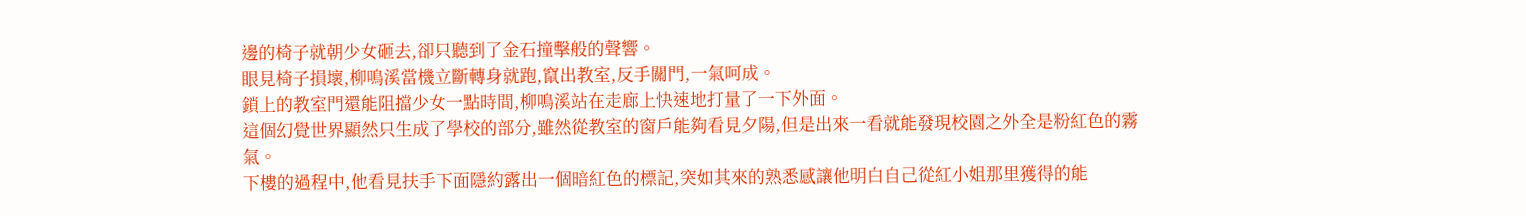邊的椅子就朝少女砸去,卻只聽到了金石撞擊般的聲響。
眼見椅子損壞,柳鳴溪當機立斷轉身就跑,竄出教室,反手關門,一氣呵成。
鎖上的教室門還能阻擋少女一點時間,柳鳴溪站在走廊上快速地打量了一下外面。
這個幻覺世界顯然只生成了學校的部分,雖然從教室的窗戶能夠看見夕陽,但是出來一看就能發現校園之外全是粉紅色的霧氣。
下樓的過程中,他看見扶手下面隱約露出一個暗紅色的標記,突如其來的熟悉感讓他明白自己從紅小姐那里獲得的能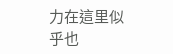力在這里似乎也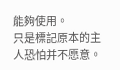能夠使用。
只是標記原本的主人恐怕并不愿意。